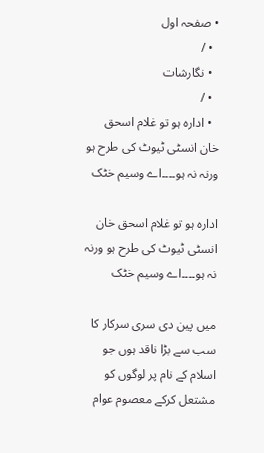• صفحہ اول
  • /
  • نگارشات
  • /
  • ادارہ ہو تو غلام اسحق خان انسٹی ٹیوٹ کی طرح ہو ورنہ نہ ہو۔۔۔۔اے وسیم خٹک

ادارہ ہو تو غلام اسحق خان انسٹی ٹیوٹ کی طرح ہو ورنہ نہ ہو۔۔۔۔اے وسیم خٹک

میں پین دی سری سرکار کا سب سے بڑا ناقد ہوں جو اسلام کے نام پر لوگوں کو مشتعل کرکے معصوم عوام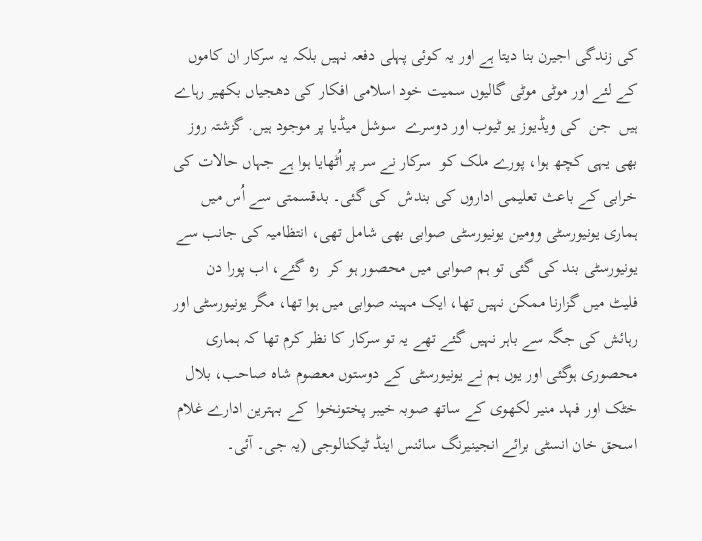کی زندگی اجیرن بنا دیتا ہے اور یہ کوئی پہلی دفعہ نہیں بلکہ یہ سرکار ان کاموں کے لئے اور موٹی موٹی گالیوں سمیت خود اسلامی افکار کی دھجیاں بکھیر رہاے ہیں  جن  کی ویڈیوز یو ٹیوب اور دوسرے  سوشل میڈیا پر موجود ہیں. گزشتہ روز بھی یہی کچھ ہوا، پورے ملک کو  سرکار نے سر پر اُٹھایا ہوا ہے جہاں حالات کی خرابی کے باعث تعلیمی اداروں کی بندش  کی گئی۔ بدقسمتی سے اُس میں ہماری یونیورسٹی وومین یونیورسٹی صوابی بھی شامل تھی، انتظامیہ کی جانب سے یونیورسٹی بند کی گئی تو ہم صوابی میں محصور ہو کر  رہ گئے، اب پورا دن فلیٹ میں گزارنا ممکن نہیں تھا، ایک مہینہ صوابی میں ہوا تھا، مگر یونیورسٹی اور رہائش کی جگہ سے باہر نہیں گئے تھے یہ تو سرکار کا نظر کرم تھا کہ ہماری محصوری ہوگئی اور یوں ہم نے یونیورسٹی کے دوستوں معصوم شاہ صاحب، بلال خٹک اور فہد منیر لکھوی کے ساتھ صوبہ خیبر پختونخوا  کے بہترین ادارے غلام اسحق خان انسٹی برائے انجینیرنگ سائنس اینڈ ٹیکنالوجی (یہ جی۔ آئی۔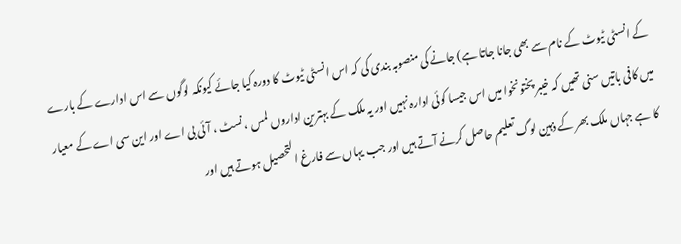کے انسٹی ٹیوٹ کے نام سے بھی جانا جاتا ہے) جانے کی منصوبہ بندی کی کہ اس انسٹی ٹیوٹ کا دورہ کیا جائے کیونکہ لوگوں سے اس ادارے کے بارے میں کافی باتیں سنی تھیں کہ خیبر پختونخوا میں اس جیسا کوئی ادارہ نہیں اور یہ ملک کے بہترین اداروں لمس ، نسٹ ، آئی بی اے اور این سی اے کے معیار کا ہے جہاں ملک بھر کے ذہین لوگ تعلیم حاصل کرنے آتے ہیں اور جب یہاں سے فارغ التحصیل ہوتے ہیں اور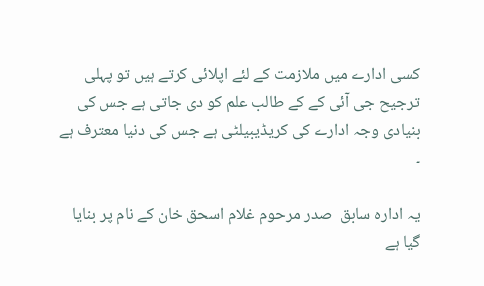کسی ادارے میں ملازمت کے لئے اپلائی کرتے ہیں تو پہلی ترجیح جی آئی کے کے طالب علم کو دی جاتی ہے جس کی بنیادی وجہ ادارے کی کریڈیبیلٹی ہے جس کی دنیا معترف ہے ۔

یہ ادارہ سابق  صدر مرحوم غلام اسحق خان کے نام پر بنایا گیا ہے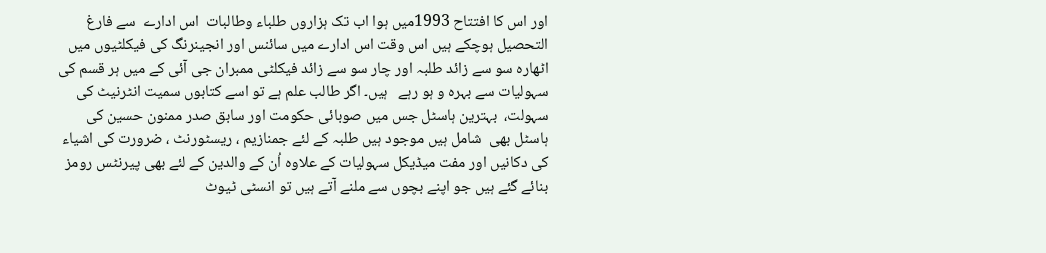اور اس کا افتتاح 1993میں ہوا اب تک ہزاروں طلباء وطالبات  اس ادارے  سے فارغ التحصیل ہوچکے ہیں اس وقت اس ادارے میں سائنس اور انجینرنگ کی فیکلٹیوں میں اٹھارہ سو سے زائد طلبہ اور چار سو سے زائد فیکلٹی ممبران جی آئی کے میں ہر قسم کی سہولیات سے بہرہ و ہو رہے   ہیں۔ اگر طالب علم ہے تو اسے کتابوں سمیت انٹرنیٹ کی سہولت،  بہترین ہاسٹل جس میں صوبائی حکومت اور سابق صدر ممنون حسین کی ہاسٹل بھی  شامل ہیں موجود ہیں طلبہ کے لئے جمنازیم ، ریسٹورنٹ ، ضرورت کی اشیاء  کی دکانیں اور مفت میڈیکل سہولیات کے علاوہ اُن کے والدین کے لئے بھی پیرنٹس رومز بنائے گئے ہیں جو اپنے بچوں سے ملنے آتے ہیں تو انسٹی ٹیوٹ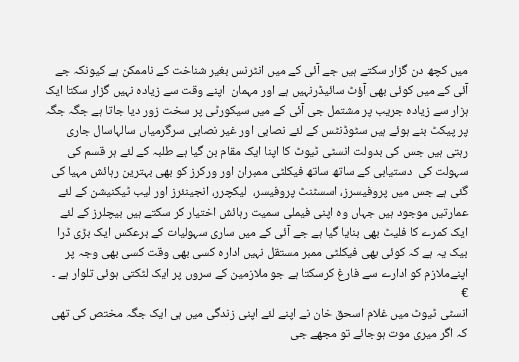میں کچھ دن گزار سکتے ہیں جے آئی کے میں انٹرنس بغیر شناخت کے ناممکن ہے کیونکہ جے آئی کے میں کوئی بھی آؤٹ سائیڈرنہیں ہے اور مہمان  اپنے وقت سے زیادہ نہیں گزار سکتا ایک ہزار سے زیادہ جریب پر مشتمل جی آئی کے میں سیکورٹی پر سخت زور دیا جاتا ہے جگہ جگہ پر پیکٹ بنے ہوئے ہیں سٹوڈنٹس کے لئے نصابی اور غیر نصابی سرگرمیاں سالہاسال جاری رہتی ہیں جس کی بدولت انسٹی ٹیوٹ کا اپنا ایک مقام بن گیا ہے طلبہ کے لئے ہر قسم کی سہولت کی  دستیابی کے ساتھ ساتھ فیکلٹی ممبران اور ورکرز کو بھی بہترین رہائش مہیا کی گئی ہے جس میں پروفیسرز، اسسٹنٹ پروفیسر،  لیکچرر، انجینئرز اور لیب ٹیکنیشن کے لئے عمارتیں موجود ہیں جہاں وہ اپنی فیملی سمیت رہائش اختیار کر سکتے ہیں بیچلرز کے لئے ایک کمرے کا فلیٹ بھی بنایا گیا ہے جے آئی کے میں ساری سہولیات کے برعکس ایک بڑی ڈرا بیک یہ ہے کہ کوئی بھی فیکلٹی ممبر مستقل نہیں ادارہ کسی بھی وقت کسی بھی وجہ پر اپنےملازم کو ادارے سے فارغ کرسکتا ہے جو ملازمین کے سروں پر ایک لٹکتی ہوئی تلوار ہے ۔
€
انسٹی ٹیوٹ میں غلام اسحق خان نے اپنے لئے اپنی زندگی میں ہی ایک جگہ مختص کی تھی کہ اگر میری موت ہوجائے تو مجھے جی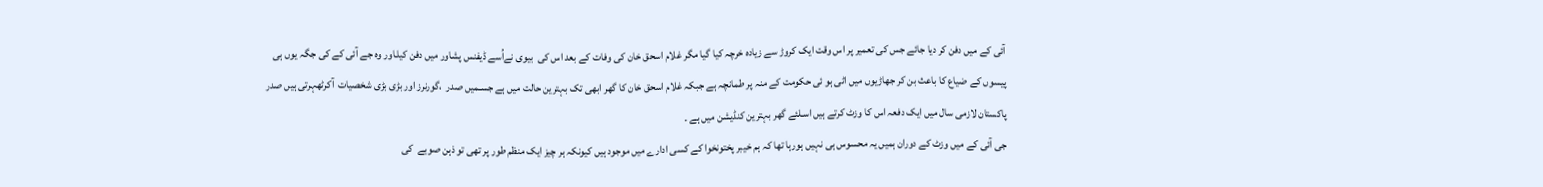آئی کے میں دفن کر دیا جائے جس کی تعمیر پر اس وقت ایک کروڑ سے زیادہ خرچہ کیا گیا مگر غلام اسحق خان کی وفات کے بعد اس کی  بیوی نےاُسے ڈیفنس پشاور میں دفن کیاـاور وہ جے آئی کے کی جگہ یوں ہی  پیسوں کے ضیاع کا باعث بن کر جھاڑیوں میں اٹی ہو ئی حکومت کے منہ پر طمانچہ ہے جبکہ غلام اسحق خان کا گھر ابھی تک بہترین حالت میں ہے جسـمیں صدر  ،گورنرز اور بڑی بڑی شخصیات  آکرٹھہرتی ہیں صدر پاکستان لازمی سال میں ایک دفعہ اس کا وزٹ کرتے ہیں اسـلئے گھر بہترین کنڈیشن میں ہے ۔
جی آئی کے میں وزٹ کے دوران ہمیں یہ محسوس ہی نہیں ہورہا تھا کہ ہم خیبر پختونخوا کے کسی ادارے میں موجود ہیں کیونکہ ہر چیز ایک منظم طور پر تھی تو ذہن صوبے  کی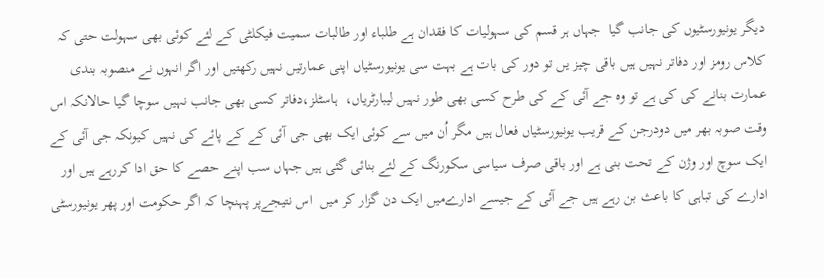دیگر یونیورسٹیوں کی جانب گیا  جہاں ہر قسم کی سہولیات کا فقدان ہے طلباء اور طالبات سمیت فیکلٹی کے لئے کوئی بھی سہولت حتی کہ کلاس رومز اور دفاتر نہیں ہیں باقی چیز یں تو دور کی بات ہے بہت سی یونیورسٹیاں اپنی عمارتیں نہیں رکھتیں اور اگر انہوں نے منصوبہ بندی عمارت بنانے کی کی ہے تو وہ جے آئی کے کی طرح کسی بھی طور نہیں لیبارٹریاں،  ہاسٹلز،دفاتر کسی بھی جانب نہیں سوچا گیا حالانکہ اس وقت صوبہ بھر میں دودرجن کے قریب یونیورسٹیاں فعال ہیں مگر اُن میں سے کوئی ایک بھی جی آئی کے کے پائے کی نہیں کیونکہ جی آئی کے ایک سوچ اور وژن کے تحت بنی ہے اور باقی صرف سیاسی سکورنگ کے لئے بنائی گئی ہیں جہاں سب اپنے حصے کا حق ادا کررہے ہیں اور ادارے کی تباہی کا باعث بن رہے ہیں جے آئی کے جیسے ادارےمیں ایک دن گزار کر میں  اس نتیجےپر پہنچا کہ اگر حکومت اور پھر یونیورسٹی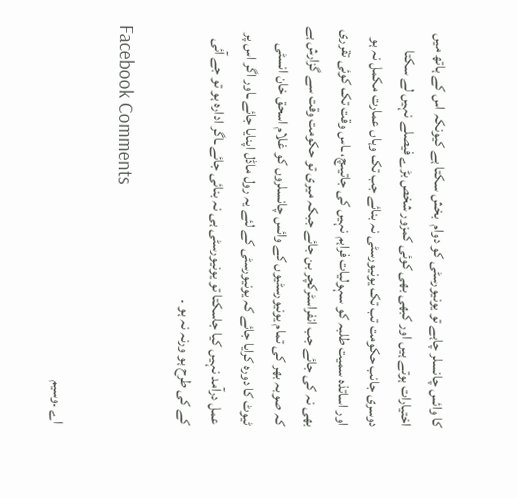کا وائس چانسلر چاہے تو یونیورسٹی کو دوام  بخش سکتا ہے کیونکہ اس کے ہاتھ میں اختیارات ہوتے ہیں اور کبھی بھی کوئی کمزور شخص بڑے فیصلے نہیں لے سکتا دوسری جانب حکومت تب تک یونیورسٹی نہ بنائے جب تک وہاں عمارت مکمل نہ ہو اور اساتذہ سمیت طلبہ کو سہولیات فراہم نہیں کی جاتیںچ، ـاس وقت تک کوئی تقرری بھی نہ کی جائے جب انفراسٹرکچر بن جائے جبکہ میری تو حکومت وقت سے گزارش ہے کہ صوبہ بھر کی تمام یونیورسٹیوں کے وائس چانسلروں کو غلام اسحق خان انسٹی ٹیوٹ کا دورہ کرایا جائے کہ یونیورسٹی کے لئے یہ رول ماڈل اپنایا جائے ـاور اگر اس پر عمل درآمد نہیں کیا جاسکتا تو یونیورسٹی ہی نہ بنائی جائے ـاگر ادارہ ہو تو جے آئی کے کی طرح ہو ورنہ نہ ہو ۔

Facebook Comments

اے ۔وسیم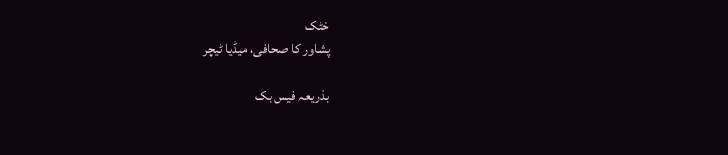خٹک
پشاور کا صحافی، میڈیا ٹیچر

بذریعہ فیس بک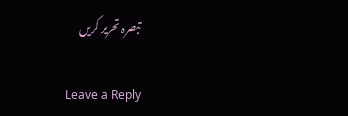تبصرہ تحریر کریں

Leave a Reply